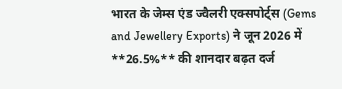भारत के जेम्स एंड ज्वैलरी एक्सपोर्ट्स (Gems and Jewellery Exports) ने जून 2026 में **26.5%** की शानदार बढ़त दर्ज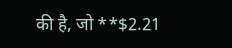की है, जो **$2.21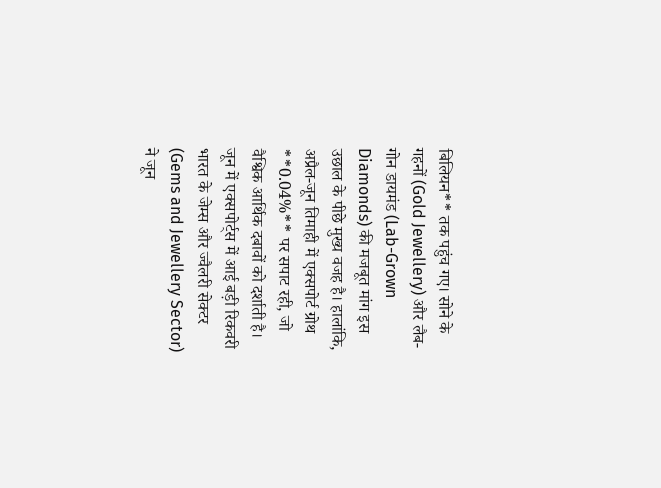बिलियन** तक पहुंच गए। सोने के गहनों (Gold Jewellery) और लैब-गोन डायमंड (Lab-Grown Diamonds) की मजबूत मांग इस उछाल के पीछे मुख्य वजह है। हालांकि, अप्रैल-जून तिमाही में एक्सपोर्ट ग्रोथ **0.04%** पर सपाट रही, जो वैश्विक आर्थिक दबावों को दर्शाती है।
जून में एक्सपोर्ट्स में आई बड़ी रिकवरी
भारत के जेम्स और ज्वैलरी सेक्टर (Gems and Jewellery Sector) ने जून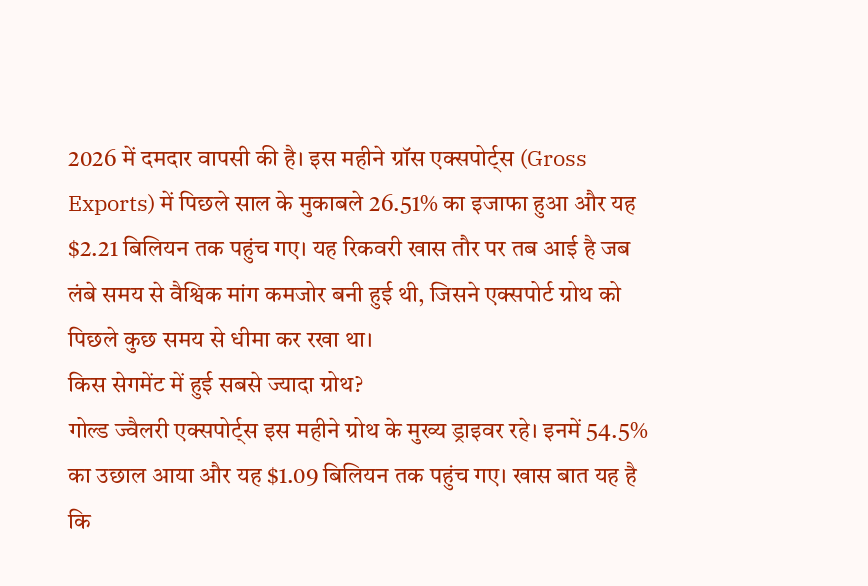2026 में दमदार वापसी की है। इस महीने ग्रॉस एक्सपोर्ट्स (Gross Exports) में पिछले साल के मुकाबले 26.51% का इजाफा हुआ और यह $2.21 बिलियन तक पहुंच गए। यह रिकवरी खास तौर पर तब आई है जब लंबे समय से वैश्विक मांग कमजोर बनी हुई थी, जिसने एक्सपोर्ट ग्रोथ को पिछले कुछ समय से धीमा कर रखा था।
किस सेगमेंट में हुई सबसे ज्यादा ग्रोथ?
गोल्ड ज्वैलरी एक्सपोर्ट्स इस महीने ग्रोथ के मुख्य ड्राइवर रहे। इनमें 54.5% का उछाल आया और यह $1.09 बिलियन तक पहुंच गए। खास बात यह है कि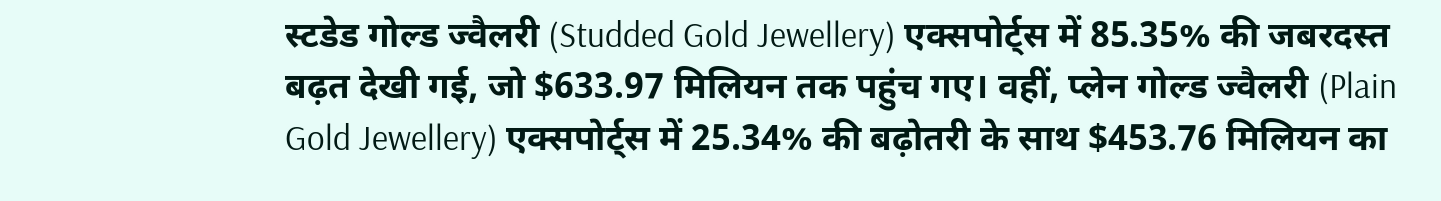स्टडेड गोल्ड ज्वैलरी (Studded Gold Jewellery) एक्सपोर्ट्स में 85.35% की जबरदस्त बढ़त देखी गई, जो $633.97 मिलियन तक पहुंच गए। वहीं, प्लेन गोल्ड ज्वैलरी (Plain Gold Jewellery) एक्सपोर्ट्स में 25.34% की बढ़ोतरी के साथ $453.76 मिलियन का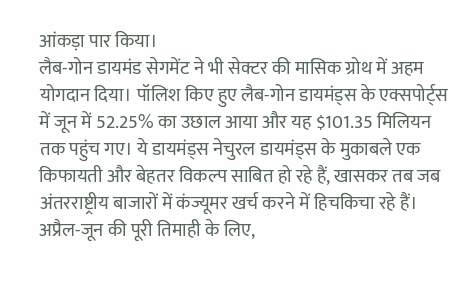आंकड़ा पार किया।
लैब-गोन डायमंड सेगमेंट ने भी सेक्टर की मासिक ग्रोथ में अहम योगदान दिया। पॉलिश किए हुए लैब-गोन डायमंड्स के एक्सपोर्ट्स में जून में 52.25% का उछाल आया और यह $101.35 मिलियन तक पहुंच गए। ये डायमंड्स नेचुरल डायमंड्स के मुकाबले एक किफायती और बेहतर विकल्प साबित हो रहे हैं, खासकर तब जब अंतरराष्ट्रीय बाजारों में कंज्यूमर खर्च करने में हिचकिचा रहे हैं। अप्रैल-जून की पूरी तिमाही के लिए,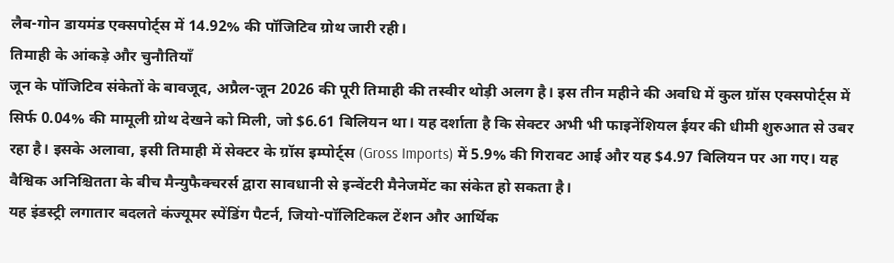लैब-गोन डायमंड एक्सपोर्ट्स में 14.92% की पॉजिटिव ग्रोथ जारी रही।
तिमाही के आंकड़े और चुनौतियाँ
जून के पॉजिटिव संकेतों के बावजूद, अप्रैल-जून 2026 की पूरी तिमाही की तस्वीर थोड़ी अलग है। इस तीन महीने की अवधि में कुल ग्रॉस एक्सपोर्ट्स में सिर्फ 0.04% की मामूली ग्रोथ देखने को मिली, जो $6.61 बिलियन था। यह दर्शाता है कि सेक्टर अभी भी फाइनेंशियल ईयर की धीमी शुरुआत से उबर रहा है। इसके अलावा, इसी तिमाही में सेक्टर के ग्रॉस इम्पोर्ट्स (Gross Imports) में 5.9% की गिरावट आई और यह $4.97 बिलियन पर आ गए। यह वैश्विक अनिश्चितता के बीच मैन्युफैक्चरर्स द्वारा सावधानी से इन्वेंटरी मैनेजमेंट का संकेत हो सकता है।
यह इंडस्ट्री लगातार बदलते कंज्यूमर स्पेंडिंग पैटर्न, जियो-पॉलिटिकल टेंशन और आर्थिक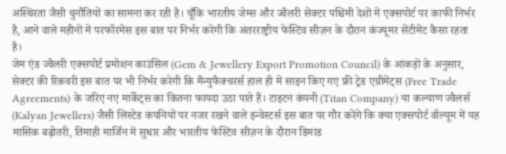अस्थिरता जैसी चुनौतियों का सामना कर रही है। चूँकि भारतीय जेम्स और ज्वैलरी सेक्टर पश्चिमी देशों में एक्सपोर्ट पर काफी निर्भर है, आने वाले महीनों में परफॉरमेंस इस बात पर निर्भर करेगी कि अंतरराष्ट्रीय फेस्टिव सीज़न के दौरान कंज्यूमर सेंटीमेंट कैसा रहता है।
जेम एंड ज्वैलरी एक्सपोर्ट प्रमोशन काउंसिल (Gem & Jewellery Export Promotion Council) के आंकड़ों के अनुसार, सेक्टर की रिकवरी इस बात पर भी निर्भर करेगी कि मैन्युफैक्चरर्स हाल ही में साइन किए गए फ्री ट्रेड एग्रीमेंट्स (Free Trade Agreements) के जरिए नए मार्केट्स का कितना फायदा उठा पाते हैं। टाइटन कंपनी (Titan Company) या कल्याण ज्वैलर्स (Kalyan Jewellers) जैसी लिस्टेड कंपनियों पर नजर रखने वाले इन्वेस्टर्स इस बात पर गौर करेंगे कि क्या एक्सपोर्ट वॉल्यूम में यह मासिक बढ़ोतरी, तिमाही मार्जिन में सुधार और भारतीय फेस्टिव सीज़न के दौरान डिमांड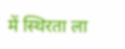में स्थिरता ला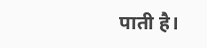पाती है।